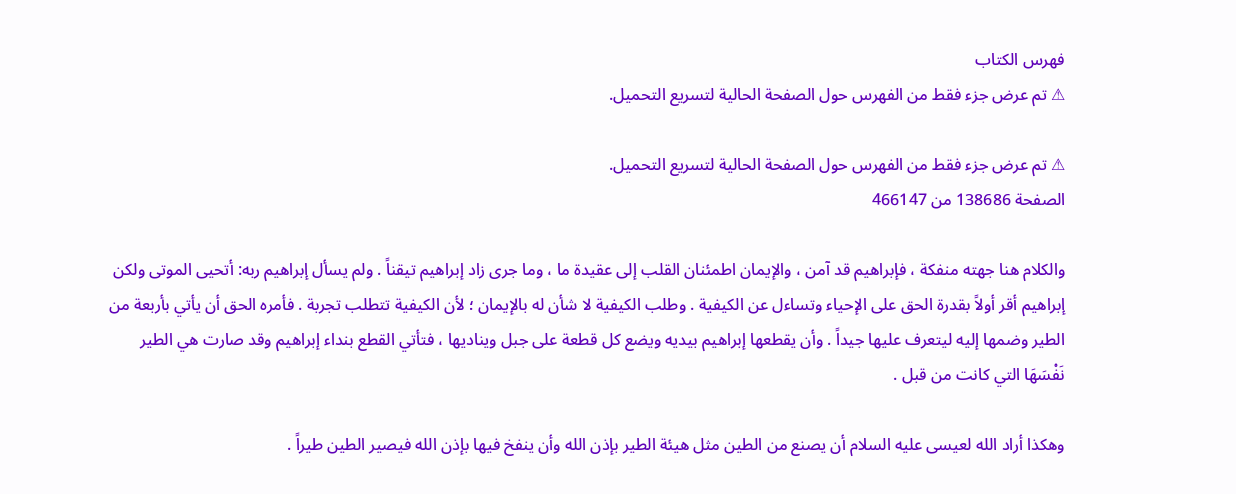فهرس الكتاب
⚠ تم عرض جزء فقط من الفهرس حول الصفحة الحالية لتسريع التحميل.

⚠ تم عرض جزء فقط من الفهرس حول الصفحة الحالية لتسريع التحميل.
الصفحة 138686 من 466147

والكلام هنا جهته منفكة ، فإبراهيم قد آمن ، والإيمان اطمئنان القلب إلى عقيدة ما ، وما جرى زاد إبراهيم تيقناً . ولم يسأل إبراهيم ربه: أتحيى الموتى ولكن إبراهيم أقر أولاً بقدرة الحق على الإحياء وتساءل عن الكيفية . وطلب الكيفية لا شأن له بالإيمان ؛ لأن الكيفية تتطلب تجربة . فأمره الحق أن يأتي بأربعة من الطير وضمها إليه ليتعرف عليها جيداً . وأن يقطعها إبراهيم بيديه ويضع كل قطعة على جبل ويناديها ، فتأتي القطع بنداء إبراهيم وقد صارت هي الطير نَفْسَهَا التي كانت من قبل .

وهكذا أراد الله لعيسى عليه السلام أن يصنع من الطين مثل هيئة الطير بإذن الله وأن ينفخ فيها بإذن الله فيصير الطين طيراً .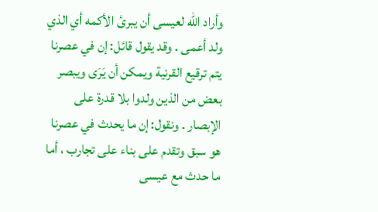وأراد الله لعيسى أن يبرئ الأكمه أي الذي ولد أعمى . وقد يقول قائل: إن في عصرنا يتم ترقيع القرنية ويمكن أن يَرَى ويبصر بعض من الذين ولدوا بلا قدرة على الإبصار . ونقول: إن ما يحدث في عصرنا هو سبق وتقدم على بناء على تجارب ، أما ما حدث مع عيسى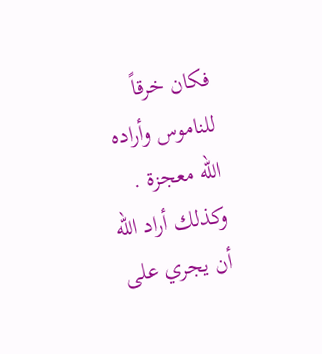فكان خرقاً للناموس وأراده الله معجزة . وكذلك أراد الله أن يجري على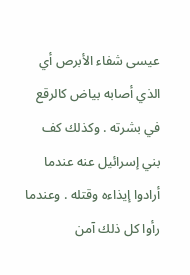عيسى شفاء الأبرص أي الذي أصابه بياض كالرقع في بشرته . وكذلك كف بني إسرائيل عنه عندما أرادوا إيذاءه وقتله . وعندما رأوا كل ذلك آمن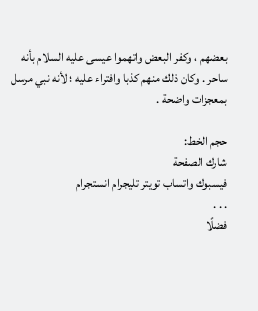بعضهم ، وكفر البعض واتهموا عيسى عليه السلام بأنه ساحر . وكان ذلك منهم كذبا وافتراء عليه ؛ لأنه نبي مرسل بمعجزات واضحة .

حجم الخط:
شارك الصفحة
فيسبوك واتساب تويتر تليجرام انستجرام
. . .
فضلًا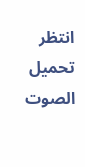انتظر تحميل الصوت